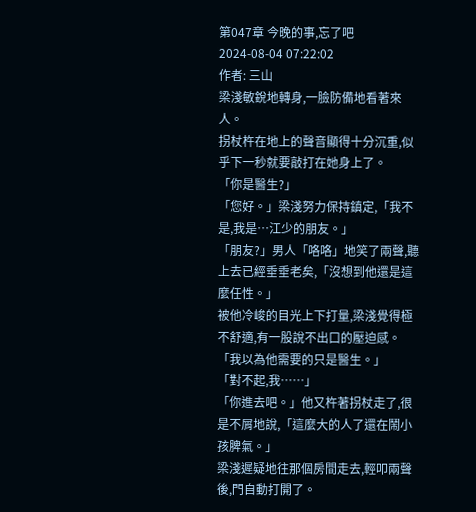第047章 今晚的事,忘了吧
2024-08-04 07:22:02
作者: 三山
梁淺敏銳地轉身,一臉防備地看著來人。
拐杖杵在地上的聲音顯得十分沉重,似乎下一秒就要敲打在她身上了。
「你是醫生?」
「您好。」梁淺努力保持鎮定,「我不是,我是…江少的朋友。」
「朋友?」男人「咯咯」地笑了兩聲,聽上去已經垂垂老矣,「沒想到他還是這麼任性。」
被他冷峻的目光上下打量,梁淺覺得極不舒適,有一股說不出口的壓迫感。
「我以為他需要的只是醫生。」
「對不起,我……」
「你進去吧。」他又杵著拐杖走了,很是不屑地說,「這麼大的人了還在鬧小孩脾氣。」
梁淺遲疑地往那個房間走去,輕叩兩聲後,門自動打開了。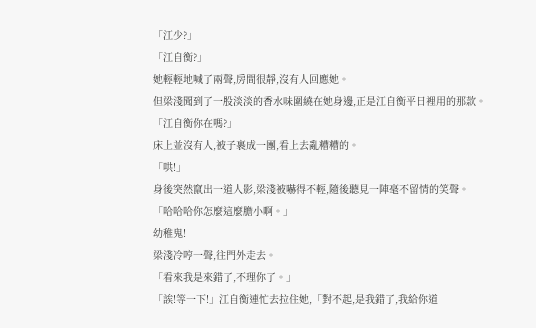「江少?」
「江自衡?」
她輕輕地喊了兩聲,房間很靜,沒有人回應她。
但梁淺聞到了一股淡淡的香水味圍繞在她身邊,正是江自衡平日裡用的那款。
「江自衡你在嗎?」
床上並沒有人,被子裹成一團,看上去亂糟糟的。
「哄!」
身後突然竄出一道人影,梁淺被嚇得不輕,隨後聽見一陣毫不留情的笑聲。
「哈哈哈你怎麼這麼膽小啊。」
幼稚鬼!
梁淺冷哼一聲,往門外走去。
「看來我是來錯了,不理你了。」
「誒!等一下!」江自衡連忙去拉住她,「對不起,是我錯了,我給你道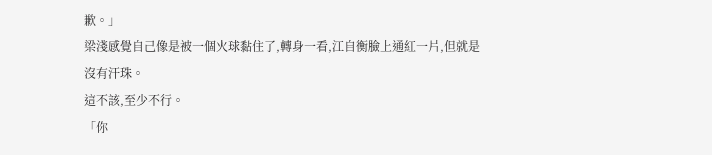歉。」
梁淺感覺自己像是被一個火球黏住了,轉身一看,江自衡臉上通紅一片,但就是沒有汗珠。
這不該,至少不行。
「你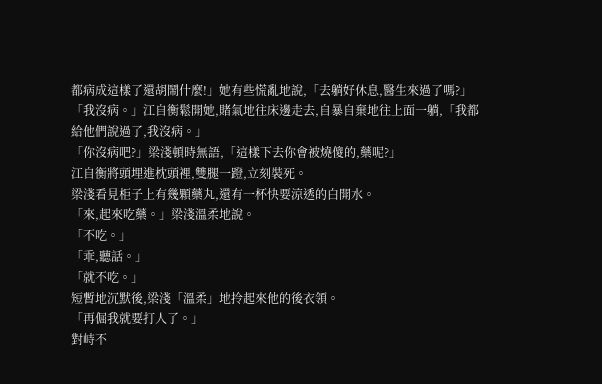都病成這樣了還胡鬧什麼!」她有些慌亂地說,「去躺好休息,醫生來過了嗎?」
「我沒病。」江自衡鬆開她,賭氣地往床邊走去,自暴自棄地往上面一躺,「我都給他們說過了,我沒病。」
「你沒病吧?」梁淺頓時無語,「這樣下去你會被燒傻的,藥呢?」
江自衡將頭埋進枕頭裡,雙腿一蹬,立刻裝死。
梁淺看見柜子上有幾顆藥丸,還有一杯快要涼透的白開水。
「來,起來吃藥。」梁淺溫柔地說。
「不吃。」
「乖,聽話。」
「就不吃。」
短暫地沉默後,梁淺「溫柔」地拎起來他的後衣領。
「再倔我就要打人了。」
對峙不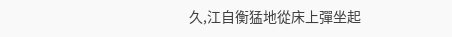久,江自衡猛地從床上彈坐起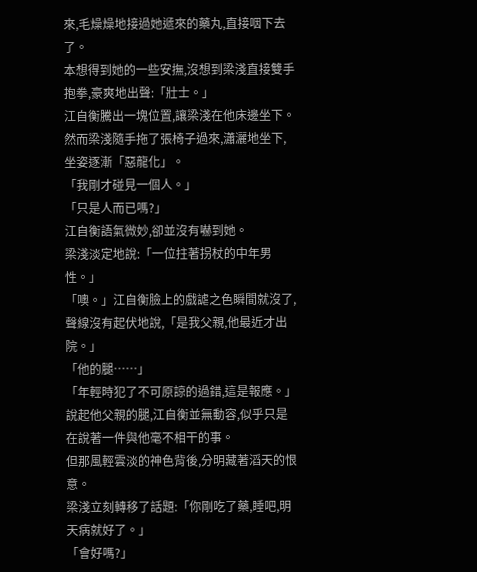來,毛燥燥地接過她遞來的藥丸,直接咽下去了。
本想得到她的一些安撫,沒想到梁淺直接雙手抱拳,豪爽地出聲:「壯士。」
江自衡騰出一塊位置,讓梁淺在他床邊坐下。
然而梁淺隨手拖了張椅子過來,瀟灑地坐下,坐姿逐漸「惡龍化」。
「我剛才碰見一個人。」
「只是人而已嗎?」
江自衡語氣微妙,卻並沒有嚇到她。
梁淺淡定地說:「一位拄著拐杖的中年男性。」
「噢。」江自衡臉上的戲謔之色瞬間就沒了,聲線沒有起伏地說,「是我父親,他最近才出院。」
「他的腿……」
「年輕時犯了不可原諒的過錯,這是報應。」
說起他父親的腿,江自衡並無動容,似乎只是在說著一件與他毫不相干的事。
但那風輕雲淡的神色背後,分明藏著滔天的恨意。
梁淺立刻轉移了話題:「你剛吃了藥,睡吧,明天病就好了。」
「會好嗎?」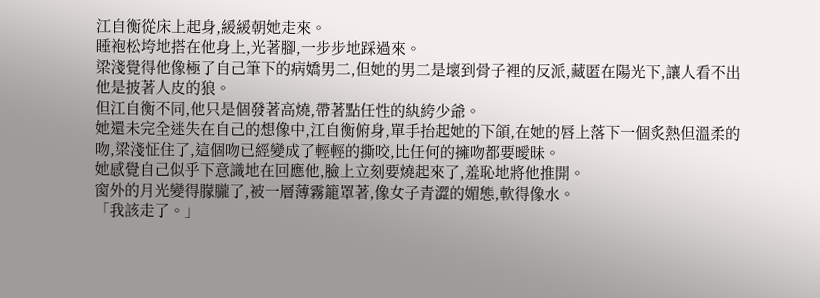江自衡從床上起身,緩緩朝她走來。
睡袍松垮地搭在他身上,光著腳,一步步地踩過來。
梁淺覺得他像極了自己筆下的病嬌男二,但她的男二是壞到骨子裡的反派,藏匿在陽光下,讓人看不出他是披著人皮的狼。
但江自衡不同,他只是個發著高燒,帶著點任性的紈絝少爺。
她還未完全迷失在自己的想像中,江自衡俯身,單手抬起她的下頜,在她的唇上落下一個炙熱但溫柔的吻,梁淺怔住了,這個吻已經變成了輕輕的撕咬,比任何的擁吻都要曖昧。
她感覺自己似乎下意識地在回應他,臉上立刻要燒起來了,羞恥地將他推開。
窗外的月光變得朦朧了,被一層薄霧籠罩著,像女子青澀的媚態,軟得像水。
「我該走了。」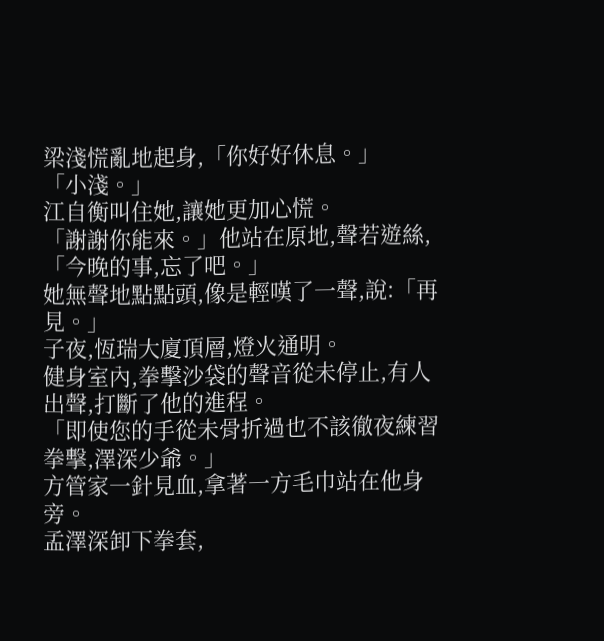梁淺慌亂地起身,「你好好休息。」
「小淺。」
江自衡叫住她,讓她更加心慌。
「謝謝你能來。」他站在原地,聲若遊絲,「今晚的事,忘了吧。」
她無聲地點點頭,像是輕嘆了一聲,說:「再見。」
子夜,恆瑞大廈頂層,燈火通明。
健身室內,拳擊沙袋的聲音從未停止,有人出聲,打斷了他的進程。
「即使您的手從未骨折過也不該徹夜練習拳擊,澤深少爺。」
方管家一針見血,拿著一方毛巾站在他身旁。
孟澤深卸下拳套,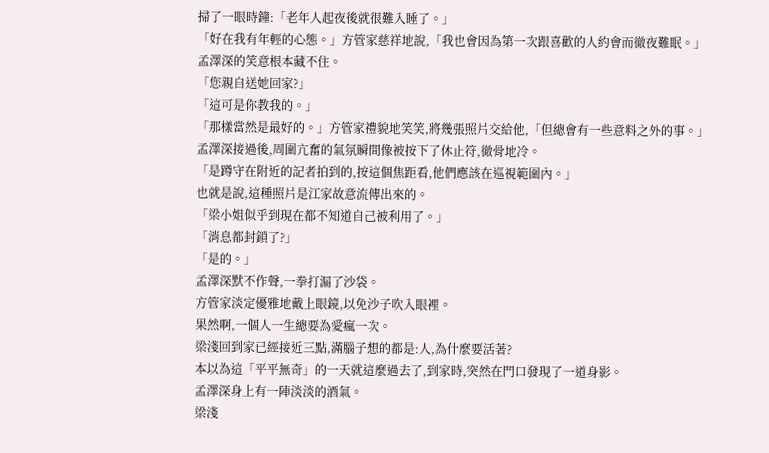掃了一眼時鐘:「老年人起夜後就很難入睡了。」
「好在我有年輕的心態。」方管家慈祥地說,「我也會因為第一次跟喜歡的人約會而徹夜難眠。」
孟澤深的笑意根本藏不住。
「您親自送她回家?」
「這可是你教我的。」
「那樣當然是最好的。」方管家禮貌地笑笑,將幾張照片交給他,「但總會有一些意料之外的事。」
孟澤深接過後,周圍亢奮的氣氛瞬間像被按下了休止符,徹骨地冷。
「是蹲守在附近的記者拍到的,按這個焦距看,他們應該在巡視範圍內。」
也就是說,這種照片是江家故意流傳出來的。
「梁小姐似乎到現在都不知道自己被利用了。」
「消息都封鎖了?」
「是的。」
孟澤深默不作聲,一拳打漏了沙袋。
方管家淡定優雅地戴上眼鏡,以免沙子吹入眼裡。
果然啊,一個人一生總要為愛瘋一次。
梁淺回到家已經接近三點,滿腦子想的都是:人,為什麼要活著?
本以為這「平平無奇」的一天就這麼過去了,到家時,突然在門口發現了一道身影。
孟澤深身上有一陣淡淡的酒氣。
梁淺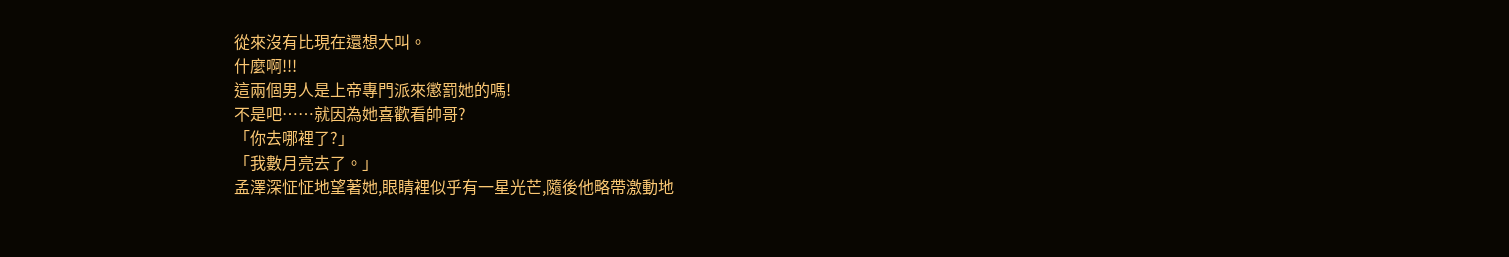從來沒有比現在還想大叫。
什麼啊!!!
這兩個男人是上帝專門派來懲罰她的嗎!
不是吧……就因為她喜歡看帥哥?
「你去哪裡了?」
「我數月亮去了。」
孟澤深怔怔地望著她,眼睛裡似乎有一星光芒,隨後他略帶激動地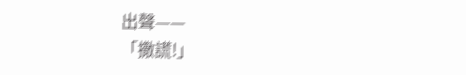出聲——
「撒謊!」